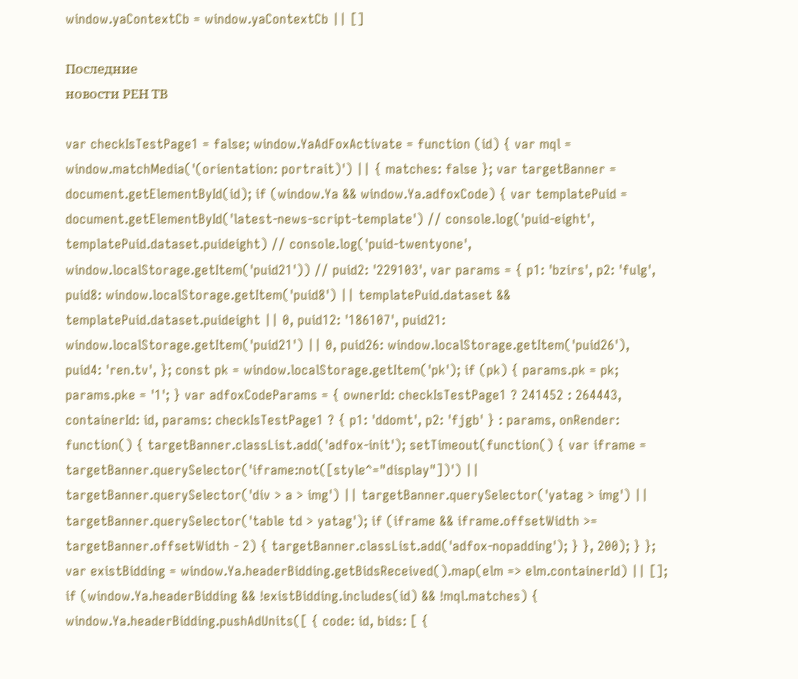window.yaContextCb = window.yaContextCb || []

Последние
новости РЕН ТВ

var checkIsTestPage1 = false; window.YaAdFoxActivate = function (id) { var mql = window.matchMedia('(orientation: portrait)') || { matches: false }; var targetBanner = document.getElementById(id); if (window.Ya && window.Ya.adfoxCode) { var templatePuid = document.getElementById('latest-news-script-template') // console.log('puid-eight', templatePuid.dataset.puideight) // console.log('puid-twentyone', window.localStorage.getItem('puid21')) // puid2: '229103', var params = { p1: 'bzirs', p2: 'fulg', puid8: window.localStorage.getItem('puid8') || templatePuid.dataset && templatePuid.dataset.puideight || 0, puid12: '186107', puid21: window.localStorage.getItem('puid21') || 0, puid26: window.localStorage.getItem('puid26'), puid4: 'ren.tv', }; const pk = window.localStorage.getItem('pk'); if (pk) { params.pk = pk; params.pke = '1'; } var adfoxCodeParams = { ownerId: checkIsTestPage1 ? 241452 : 264443, containerId: id, params: checkIsTestPage1 ? { p1: 'ddomt', p2: 'fjgb' } : params, onRender: function() { targetBanner.classList.add('adfox-init'); setTimeout(function() { var iframe = targetBanner.querySelector('iframe:not([style^="display"])') || targetBanner.querySelector('div > a > img') || targetBanner.querySelector('yatag > img') || targetBanner.querySelector('table td > yatag'); if (iframe && iframe.offsetWidth >= targetBanner.offsetWidth - 2) { targetBanner.classList.add('adfox-nopadding'); } }, 200); } }; var existBidding = window.Ya.headerBidding.getBidsReceived().map(elm => elm.containerId) || []; if (window.Ya.headerBidding && !existBidding.includes(id) && !mql.matches) { window.Ya.headerBidding.pushAdUnits([ { code: id, bids: [ {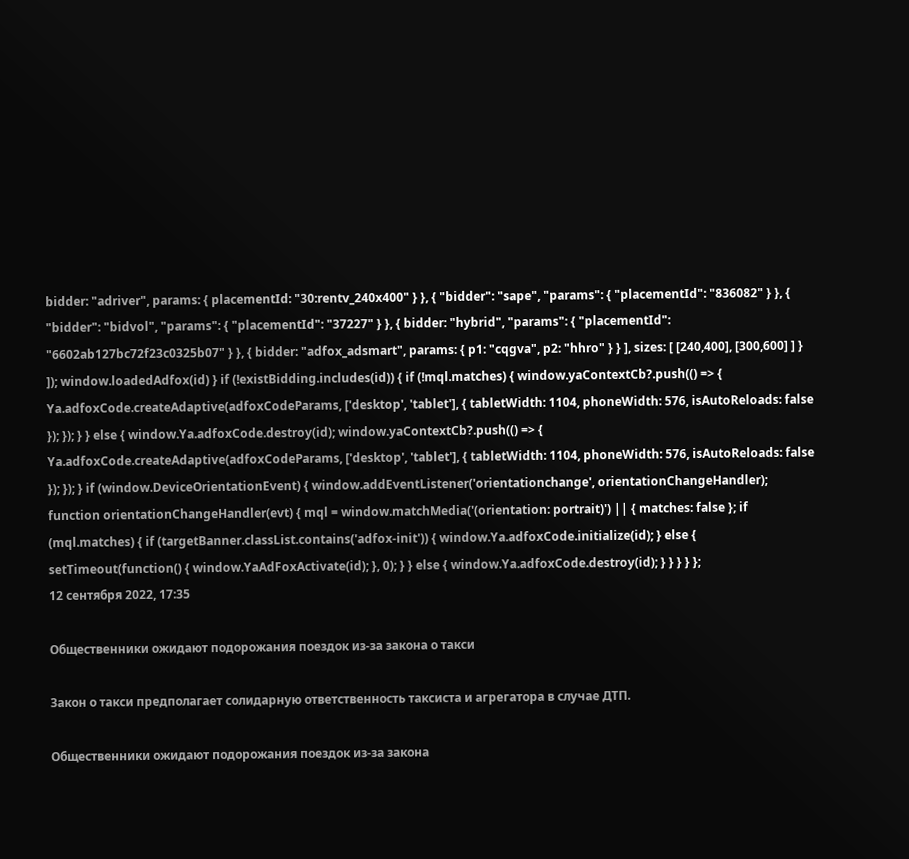bidder: "adriver", params: { placementId: "30:rentv_240x400" } }, { "bidder": "sape", "params": { "placementId": "836082" } }, { "bidder": "bidvol", "params": { "placementId": "37227" } }, { bidder: "hybrid", "params": { "placementId": "6602ab127bc72f23c0325b07" } }, { bidder: "adfox_adsmart", params: { p1: "cqgva", p2: "hhro" } } ], sizes: [ [240,400], [300,600] ] } ]); window.loadedAdfox(id) } if (!existBidding.includes(id)) { if (!mql.matches) { window.yaContextCb?.push(() => { Ya.adfoxCode.createAdaptive(adfoxCodeParams, ['desktop', 'tablet'], { tabletWidth: 1104, phoneWidth: 576, isAutoReloads: false }); }); } } else { window.Ya.adfoxCode.destroy(id); window.yaContextCb?.push(() => { Ya.adfoxCode.createAdaptive(adfoxCodeParams, ['desktop', 'tablet'], { tabletWidth: 1104, phoneWidth: 576, isAutoReloads: false }); }); } if (window.DeviceOrientationEvent) { window.addEventListener('orientationchange', orientationChangeHandler); function orientationChangeHandler(evt) { mql = window.matchMedia('(orientation: portrait)') || { matches: false }; if (mql.matches) { if (targetBanner.classList.contains('adfox-init')) { window.Ya.adfoxCode.initialize(id); } else { setTimeout(function() { window.YaAdFoxActivate(id); }, 0); } } else { window.Ya.adfoxCode.destroy(id); } } } } };
12 сентября 2022, 17:35

Общественники ожидают подорожания поездок из-за закона о такси

Закон о такси предполагает солидарную ответственность таксиста и агрегатора в случае ДТП.

Общественники ожидают подорожания поездок из-за закона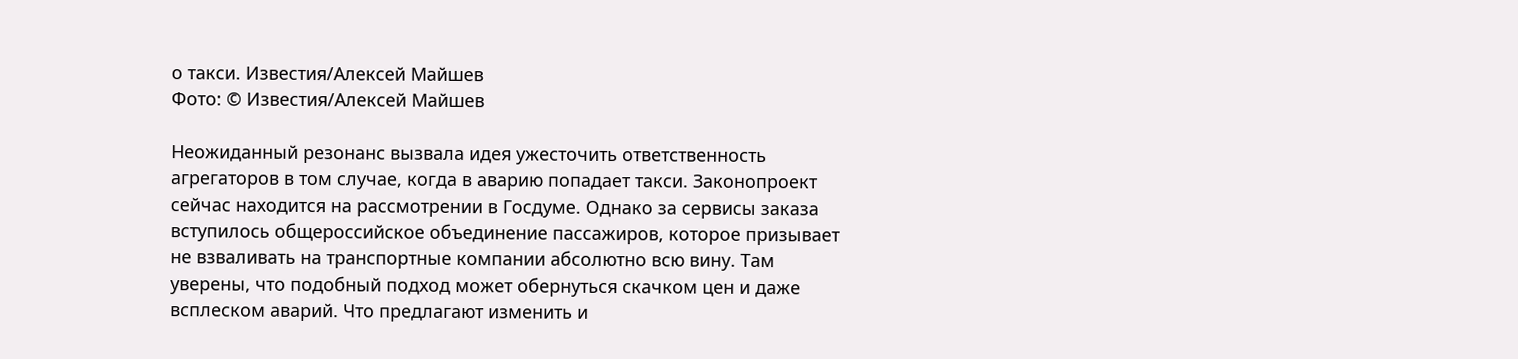о такси. Известия/Алексей Майшев
Фото: © Известия/Алексей Майшев

Неожиданный резонанс вызвала идея ужесточить ответственность агрегаторов в том случае, когда в аварию попадает такси. Законопроект сейчас находится на рассмотрении в Госдуме. Однако за сервисы заказа вступилось общероссийское объединение пассажиров, которое призывает не взваливать на транспортные компании абсолютно всю вину. Там уверены, что подобный подход может обернуться скачком цен и даже всплеском аварий. Что предлагают изменить и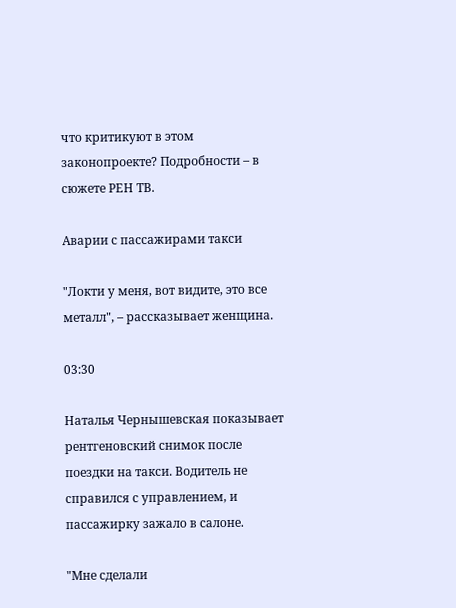что критикуют в этом законопроекте? Подробности – в сюжете РЕН ТВ.

Аварии с пассажирами такси

"Локти у меня, вот видите, это все металл", – рассказывает женщина.

03:30

Наталья Чернышевская показывает рентгеновский снимок после поездки на такси. Водитель не справился с управлением, и пассажирку зажало в салоне.

"Мне сделали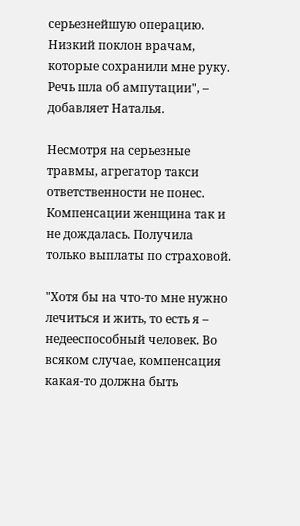серьезнейшую операцию. Низкий поклон врачам, которые сохранили мне руку. Речь шла об ампутации", – добавляет Наталья.

Несмотря на серьезные травмы, агрегатор такси ответственности не понес. Компенсации женщина так и не дождалась. Получила только выплаты по страховой.

"Хотя бы на что-то мне нужно лечиться и жить, то есть я – недееспособный человек. Во всяком случае, компенсация какая-то должна быть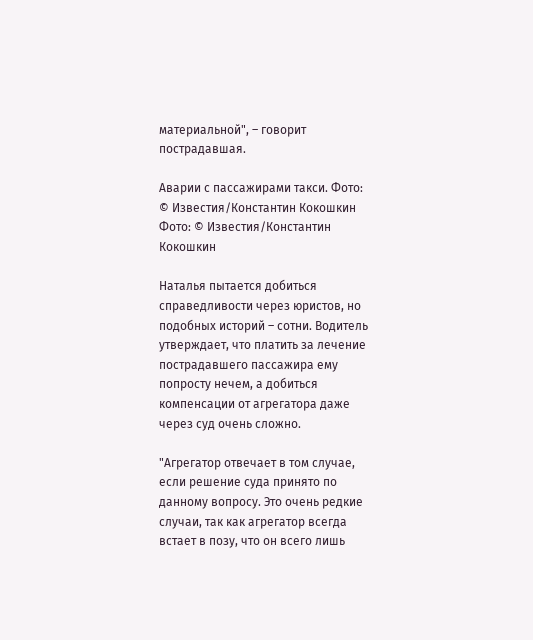материальной", – говорит пострадавшая.

Аварии с пассажирами такси. Фото: © Известия/Константин Кокошкин
Фото: © Известия/Константин Кокошкин

Наталья пытается добиться справедливости через юристов, но подобных историй – сотни. Водитель утверждает, что платить за лечение пострадавшего пассажира ему попросту нечем, а добиться компенсации от агрегатора даже через суд очень сложно.

"Агрегатор отвечает в том случае, если решение суда принято по данному вопросу. Это очень редкие случаи, так как агрегатор всегда встает в позу, что он всего лишь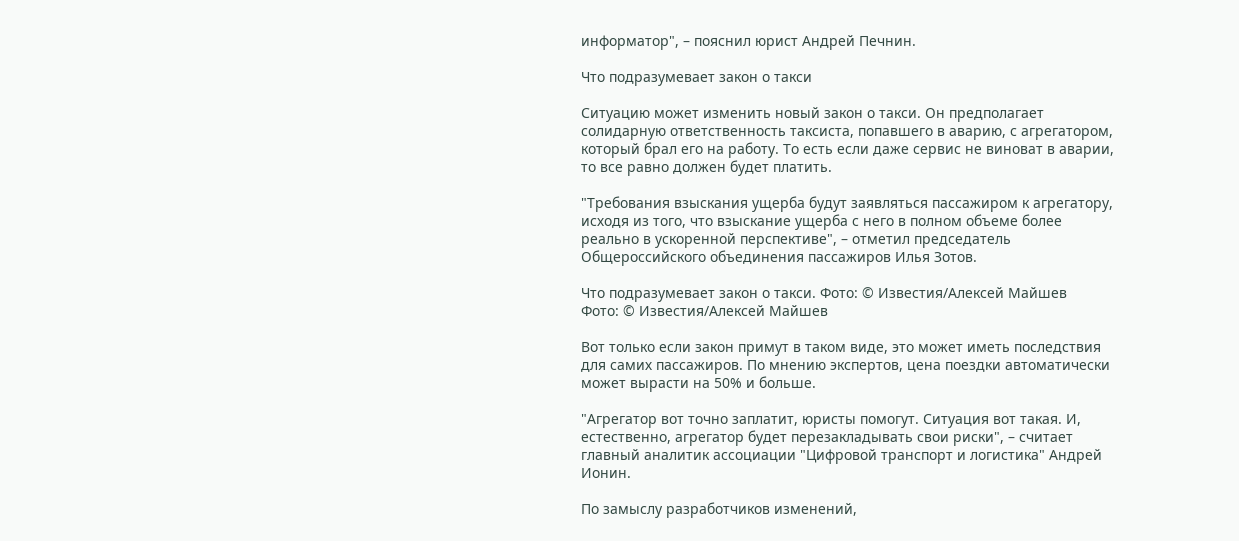информатор", – пояснил юрист Андрей Печнин.

Что подразумевает закон о такси

Ситуацию может изменить новый закон о такси. Он предполагает солидарную ответственность таксиста, попавшего в аварию, с агрегатором, который брал его на работу. То есть если даже сервис не виноват в аварии, то все равно должен будет платить.

"Требования взыскания ущерба будут заявляться пассажиром к агрегатору, исходя из того, что взыскание ущерба с него в полном объеме более реально в ускоренной перспективе", – отметил председатель Общероссийского объединения пассажиров Илья Зотов.

Что подразумевает закон о такси. Фото: © Известия/Алексей Майшев
Фото: © Известия/Алексей Майшев

Вот только если закон примут в таком виде, это может иметь последствия для самих пассажиров. По мнению экспертов, цена поездки автоматически может вырасти на 50% и больше.

"Агрегатор вот точно заплатит, юристы помогут. Ситуация вот такая. И, естественно, агрегатор будет перезакладывать свои риски", – считает главный аналитик ассоциации "Цифровой транспорт и логистика" Андрей Ионин.

По замыслу разработчиков изменений,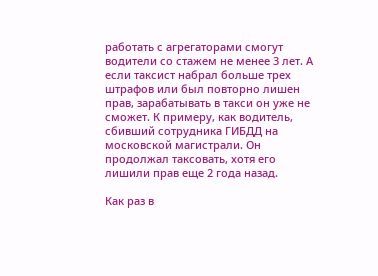работать с агрегаторами смогут водители со стажем не менее 3 лет. А если таксист набрал больше трех штрафов или был повторно лишен прав, зарабатывать в такси он уже не сможет. К примеру, как водитель, сбивший сотрудника ГИБДД на московской магистрали. Он продолжал таксовать, хотя его лишили прав еще 2 года назад.

Как раз в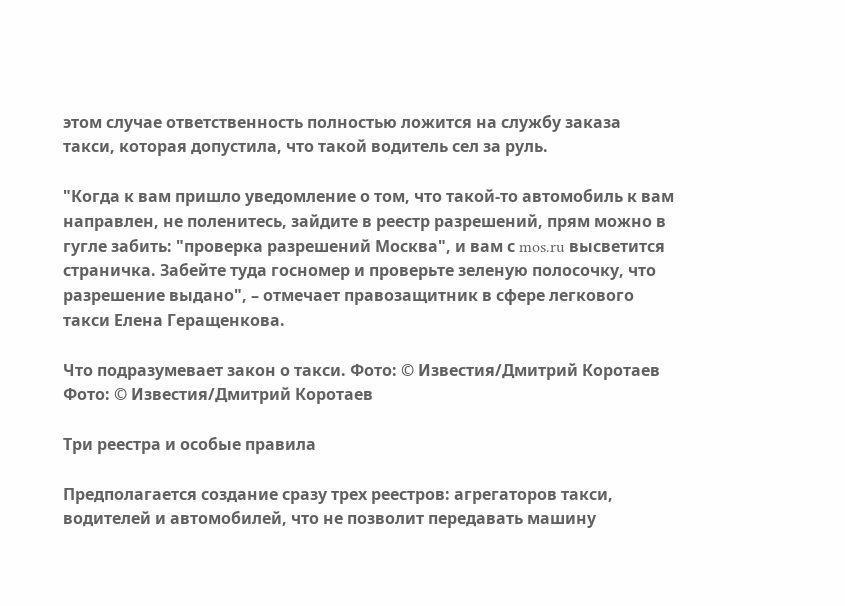этом случае ответственность полностью ложится на службу заказа такси, которая допустила, что такой водитель сел за руль.

"Когда к вам пришло уведомление о том, что такой-то автомобиль к вам направлен, не поленитесь, зайдите в реестр разрешений, прям можно в гугле забить: "проверка разрешений Москва", и вам с mos.ru высветится страничка. Забейте туда госномер и проверьте зеленую полосочку, что разрешение выдано", – отмечает правозащитник в сфере легкового такси Елена Геращенкова.

Что подразумевает закон о такси. Фото: © Известия/Дмитрий Коротаев
Фото: © Известия/Дмитрий Коротаев

Три реестра и особые правила

Предполагается создание сразу трех реестров: агрегаторов такси, водителей и автомобилей, что не позволит передавать машину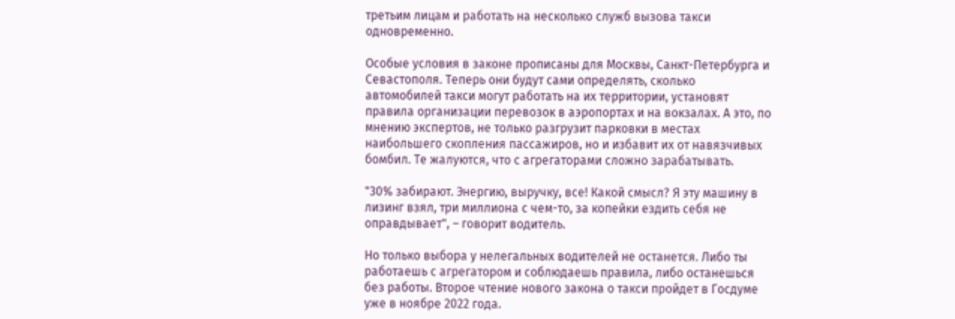третьим лицам и работать на несколько служб вызова такси одновременно.

Особые условия в законе прописаны для Москвы, Санкт-Петербурга и Севастополя. Теперь они будут сами определять, сколько автомобилей такси могут работать на их территории, установят правила организации перевозок в аэропортах и на вокзалах. А это, по мнению экспертов, не только разгрузит парковки в местах наибольшего скопления пассажиров, но и избавит их от навязчивых бомбил. Те жалуются, что с агрегаторами сложно зарабатывать.

"30% забирают. Энергию, выручку, все! Какой смысл? Я эту машину в лизинг взял, три миллиона с чем-то, за копейки ездить себя не оправдывает", – говорит водитель.

Но только выбора у нелегальных водителей не останется. Либо ты работаешь с агрегатором и соблюдаешь правила, либо останешься без работы. Второе чтение нового закона о такси пройдет в Госдуме уже в ноябре 2022 года.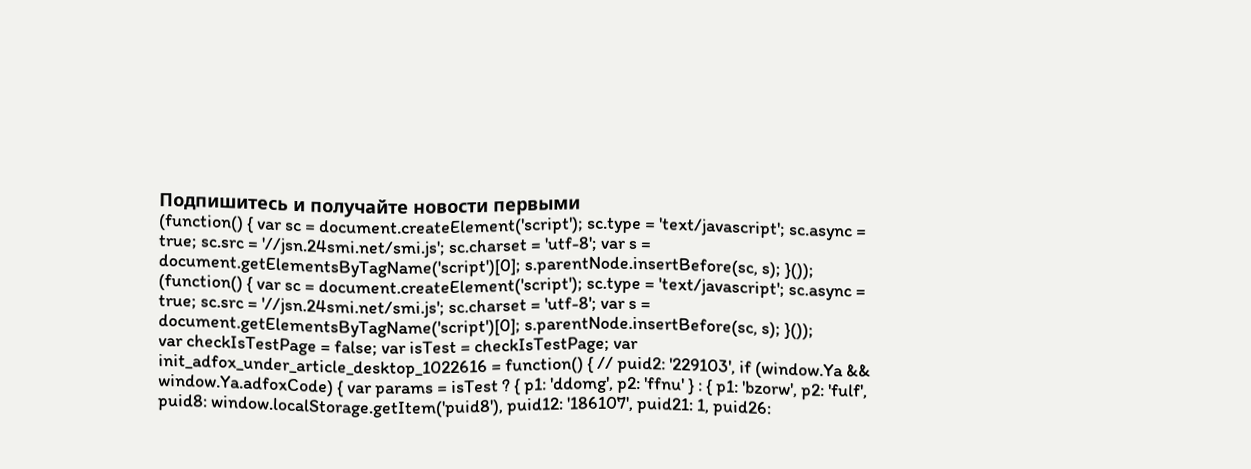Подпишитесь и получайте новости первыми
(function() { var sc = document.createElement('script'); sc.type = 'text/javascript'; sc.async = true; sc.src = '//jsn.24smi.net/smi.js'; sc.charset = 'utf-8'; var s = document.getElementsByTagName('script')[0]; s.parentNode.insertBefore(sc, s); }());
(function() { var sc = document.createElement('script'); sc.type = 'text/javascript'; sc.async = true; sc.src = '//jsn.24smi.net/smi.js'; sc.charset = 'utf-8'; var s = document.getElementsByTagName('script')[0]; s.parentNode.insertBefore(sc, s); }());
var checkIsTestPage = false; var isTest = checkIsTestPage; var init_adfox_under_article_desktop_1022616 = function() { // puid2: '229103', if (window.Ya && window.Ya.adfoxCode) { var params = isTest ? { p1: 'ddomg', p2: 'ffnu' } : { p1: 'bzorw', p2: 'fulf', puid8: window.localStorage.getItem('puid8'), puid12: '186107', puid21: 1, puid26: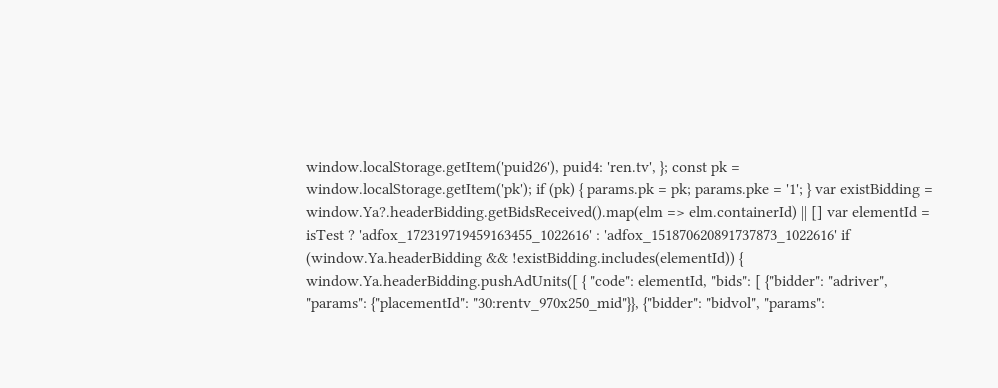window.localStorage.getItem('puid26'), puid4: 'ren.tv', }; const pk = window.localStorage.getItem('pk'); if (pk) { params.pk = pk; params.pke = '1'; } var existBidding = window.Ya?.headerBidding.getBidsReceived().map(elm => elm.containerId) || [] var elementId = isTest ? 'adfox_172319719459163455_1022616' : 'adfox_151870620891737873_1022616' if (window.Ya.headerBidding && !existBidding.includes(elementId)) { window.Ya.headerBidding.pushAdUnits([ { "code": elementId, "bids": [ {"bidder": "adriver", "params": {"placementId": "30:rentv_970x250_mid"}}, {"bidder": "bidvol", "params":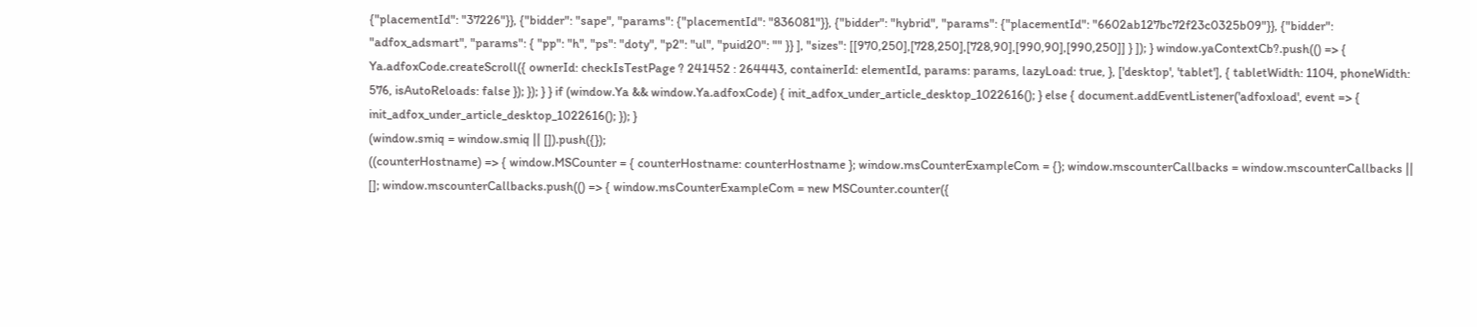{"placementId": "37226"}}, {"bidder": "sape", "params": {"placementId": "836081"}}, {"bidder": "hybrid", "params": {"placementId": "6602ab127bc72f23c0325b09"}}, {"bidder": "adfox_adsmart", "params": { "pp": "h", "ps": "doty", "p2": "ul", "puid20": "" }} ], "sizes": [[970,250],[728,250],[728,90],[990,90],[990,250]] } ]); } window.yaContextCb?.push(() => { Ya.adfoxCode.createScroll({ ownerId: checkIsTestPage ? 241452 : 264443, containerId: elementId, params: params, lazyLoad: true, }, ['desktop', 'tablet'], { tabletWidth: 1104, phoneWidth: 576, isAutoReloads: false }); }); } } if (window.Ya && window.Ya.adfoxCode) { init_adfox_under_article_desktop_1022616(); } else { document.addEventListener('adfoxload', event => { init_adfox_under_article_desktop_1022616(); }); }
(window.smiq = window.smiq || []).push({});
((counterHostname) => { window.MSCounter = { counterHostname: counterHostname }; window.msCounterExampleCom = {}; window.mscounterCallbacks = window.mscounterCallbacks || []; window.mscounterCallbacks.push(() => { window.msCounterExampleCom = new MSCounter.counter({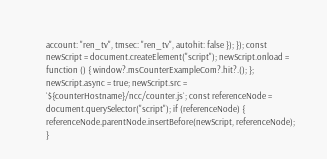account: "ren_tv", tmsec: "ren_tv", autohit: false }); }); const newScript = document.createElement("script"); newScript.onload = function () { window?.msCounterExampleCom?.hit?.(); }; newScript.async = true; newScript.src = `${counterHostname}/ncc/counter.js`; const referenceNode = document.querySelector("script"); if (referenceNode) { referenceNode.parentNode.insertBefore(newScript, referenceNode); }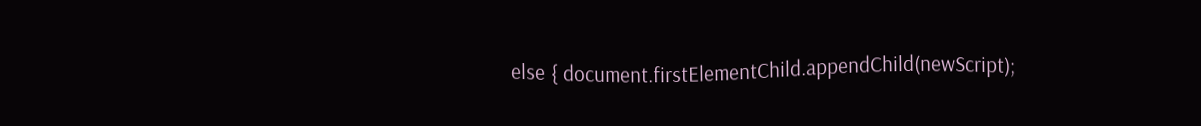else { document.firstElementChild.appendChild(newScript);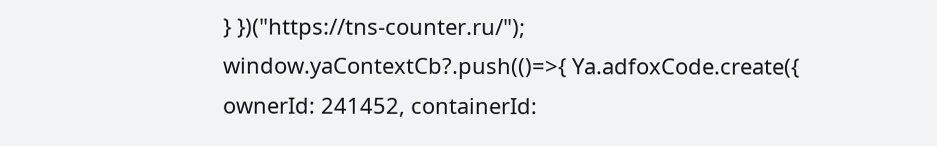} })("https://tns-counter.ru/");
window.yaContextCb?.push(()=>{ Ya.adfoxCode.create({ ownerId: 241452, containerId: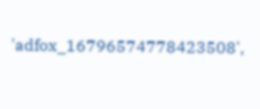'adfox_16796574778423508',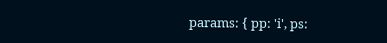params: { pp: 'i', ps: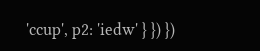'ccup', p2: 'iedw' } }) })